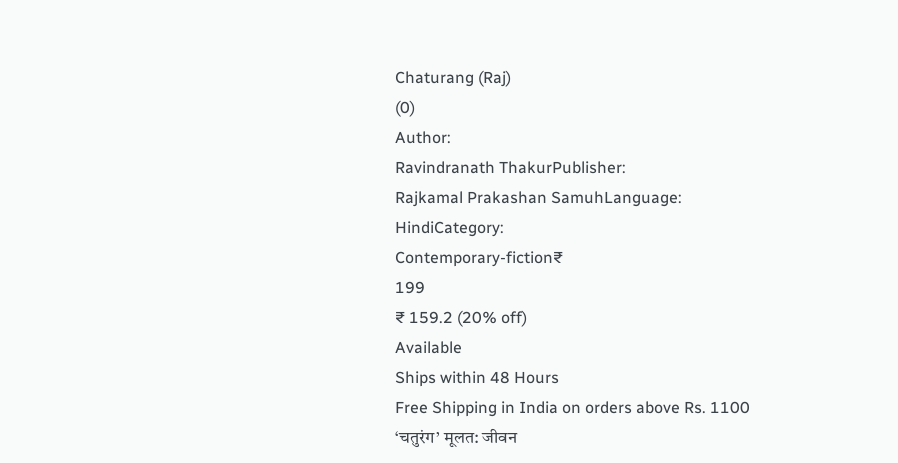Chaturang (Raj)
(0)
Author:
Ravindranath ThakurPublisher:
Rajkamal Prakashan SamuhLanguage:
HindiCategory:
Contemporary-fiction₹
199
₹ 159.2 (20% off)
Available
Ships within 48 Hours
Free Shipping in India on orders above Rs. 1100
‘चतुरंग’ मूलत: जीवन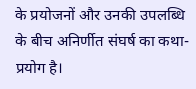के प्रयोजनों और उनकी उपलब्धि के बीच अनिर्णीत संघर्ष का कथा-प्रयोग है।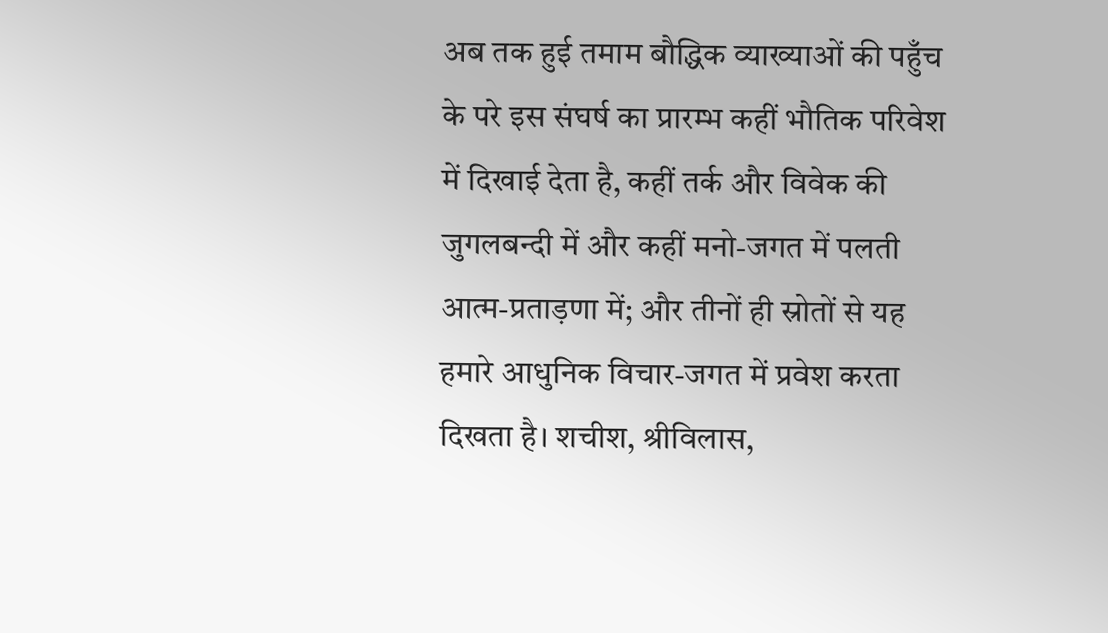अब तक हुई तमाम बौद्धिक व्याख्याओं की पहुँच के परे इस संघर्ष का प्रारम्भ कहीं भौतिक परिवेश में दिखाई देता है, कहीं तर्क और विवेक की जुगलबन्दी में और कहीं मनो-जगत में पलती आत्म-प्रताड़णा में; और तीनों ही स्रोतों से यह हमारे आधुनिक विचार-जगत में प्रवेश करता दिखता है। शचीश, श्रीविलास,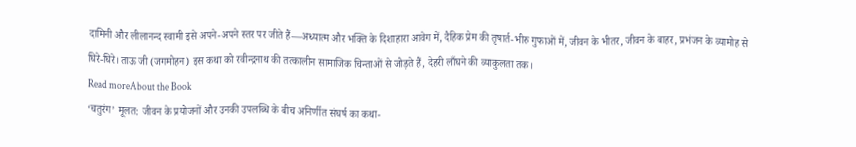दामिनी और लीलानन्द स्वामी इसे अपने-अपने स्तर पर जीते हैं—अध्यात्म और भक्ति के दिशाहारा आवेग में, दैहिक प्रेम की तृषार्त-भीरु गुफाओं में, जीवन के भीतर, जीवन के बाहर, प्रभंजन के व्यामोह से घिरे-घिरे। ताऊ जी (जगमोहन) इस कथा को रवीन्द्रनाथ की तत्कालीन सामाजिक चिन्ताओं से जोड़ते हैं, देहरी लाँघने की व्याकुलता तक।
Read moreAbout the Book
‘चतुरंग’ मूलत: जीवन के प्रयोजनों और उनकी उपलब्धि के बीच अनिर्णीत संघर्ष का कथा-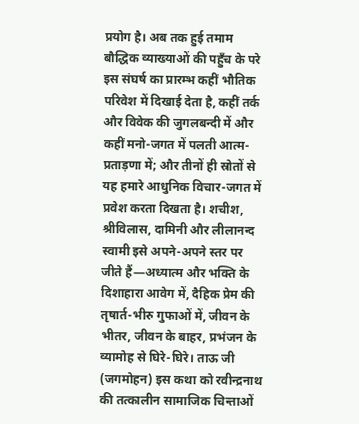प्रयोग है। अब तक हुई तमाम बौद्धिक व्याख्याओं की पहुँच के परे इस संघर्ष का प्रारम्भ कहीं भौतिक परिवेश में दिखाई देता है, कहीं तर्क और विवेक की जुगलबन्दी में और कहीं मनो-जगत में पलती आत्म-प्रताड़णा में; और तीनों ही स्रोतों से यह हमारे आधुनिक विचार-जगत में प्रवेश करता दिखता है। शचीश, श्रीविलास, दामिनी और लीलानन्द स्वामी इसे अपने-अपने स्तर पर जीते हैं—अध्यात्म और भक्ति के दिशाहारा आवेग में, दैहिक प्रेम की तृषार्त-भीरु गुफाओं में, जीवन के भीतर, जीवन के बाहर, प्रभंजन के व्यामोह से घिरे-घिरे। ताऊ जी (जगमोहन) इस कथा को रवीन्द्रनाथ की तत्कालीन सामाजिक चिन्ताओं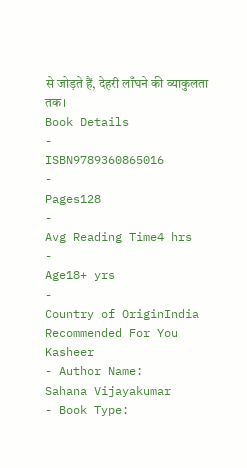से जोड़ते हैं, देहरी लाँघने की व्याकुलता तक।
Book Details
-
ISBN9789360865016
-
Pages128
-
Avg Reading Time4 hrs
-
Age18+ yrs
-
Country of OriginIndia
Recommended For You
Kasheer
- Author Name:
Sahana Vijayakumar
- Book Type: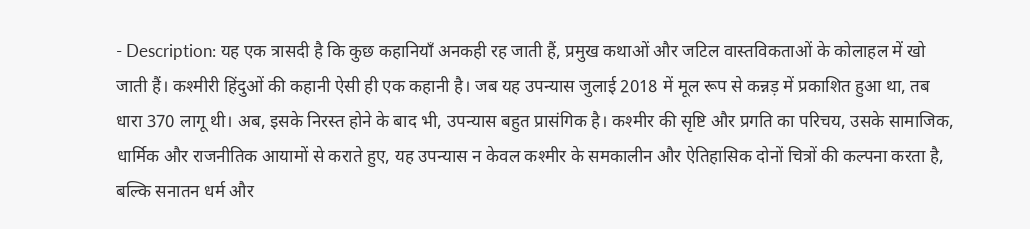- Description: यह एक त्रासदी है कि कुछ कहानियाँ अनकही रह जाती हैं, प्रमुख कथाओं और जटिल वास्तविकताओं के कोलाहल में खो जाती हैं। कश्मीरी हिंदुओं की कहानी ऐसी ही एक कहानी है। जब यह उपन्यास जुलाई 2018 में मूल रूप से कन्नड़ में प्रकाशित हुआ था, तब धारा 370 लागू थी। अब, इसके निरस्त होने के बाद भी, उपन्यास बहुत प्रासंगिक है। कश्मीर की सृष्टि और प्रगति का परिचय, उसके सामाजिक, धार्मिक और राजनीतिक आयामों से कराते हुए, यह उपन्यास न केवल कश्मीर के समकालीन और ऐतिहासिक दोनों चित्रों की कल्पना करता है, बल्कि सनातन धर्म और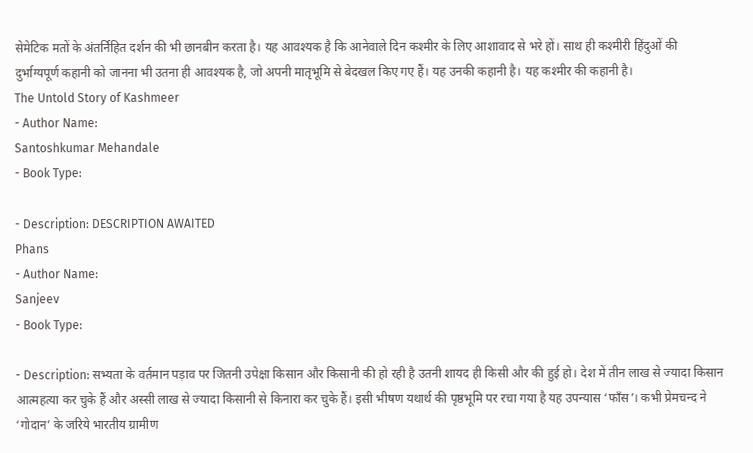सेमेटिक मतों के अंतर्निहित दर्शन की भी छानबीन करता है। यह आवश्यक है कि आनेवाले दिन कश्मीर के लिए आशावाद से भरे हों। साथ ही कश्मीरी हिंदुओं की दुर्भाग्यपूर्ण कहानी को जानना भी उतना ही आवश्यक है, जो अपनी मातृभूमि से बेदखल किए गए हैं। यह उनकी कहानी है। यह कश्मीर की कहानी है।
The Untold Story of Kashmeer
- Author Name:
Santoshkumar Mehandale
- Book Type:

- Description: DESCRIPTION AWAITED
Phans
- Author Name:
Sanjeev
- Book Type:

- Description: सभ्यता के वर्तमान पड़ाव पर जितनी उपेक्षा किसान और किसानी की हो रही है उतनी शायद ही किसी और की हुई हो। देश में तीन लाख से ज्यादा किसान आत्महत्या कर चुके हैं और अस्सी लाख से ज्यादा किसानी से किनारा कर चुके हैं। इसी भीषण यथार्थ की पृष्ठभूमि पर रचा गया है यह उपन्यास ‘फाँस’। कभी प्रेमचन्द ने ‘गोदान’ के जरिये भारतीय ग्रामीण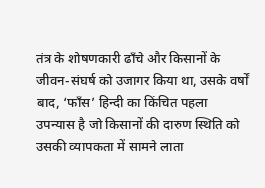तंत्र के शोषणकारी ढाँचे और किसानों के जीवन-संघर्ष को उजागर किया था, उसके वर्षों बाद, ‘फाँस’ हिन्दी का किंचित पहला उपन्यास है जो किसानों की दारुण स्थिति को उसकी व्यापकता में सामने लाता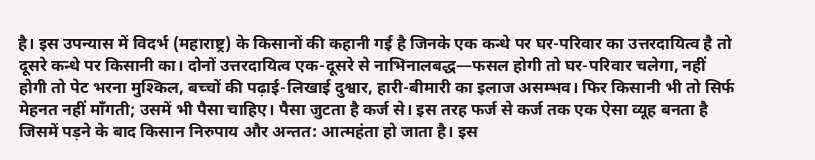है। इस उपन्यास में विदर्भ (महाराष्ट्र) के किसानों की कहानी गई है जिनके एक कन्धे पर घर-परिवार का उत्तरदायित्व है तो दूसरे कन्धे पर किसानी का। दोनों उत्तरदायित्व एक-दूसरे से नाभिनालबद्ध—फसल होगी तो घर-परिवार चलेगा, नहीं होगी तो पेट भरना मुश्किल, बच्चों की पढ़ाई-लिखाई दुश्वार, हारी-बीमारी का इलाज असम्भव। फिर किसानी भी तो सिर्फ मेहनत नहीं माँगती; उसमें भी पैसा चाहिए। पैसा जुटता है कर्ज से। इस तरह फर्ज से कर्ज तक एक ऐसा व्यूह बनता है जिसमें पड़ने के बाद किसान निरुपाय और अन्तत: आत्महंता हो जाता है। इस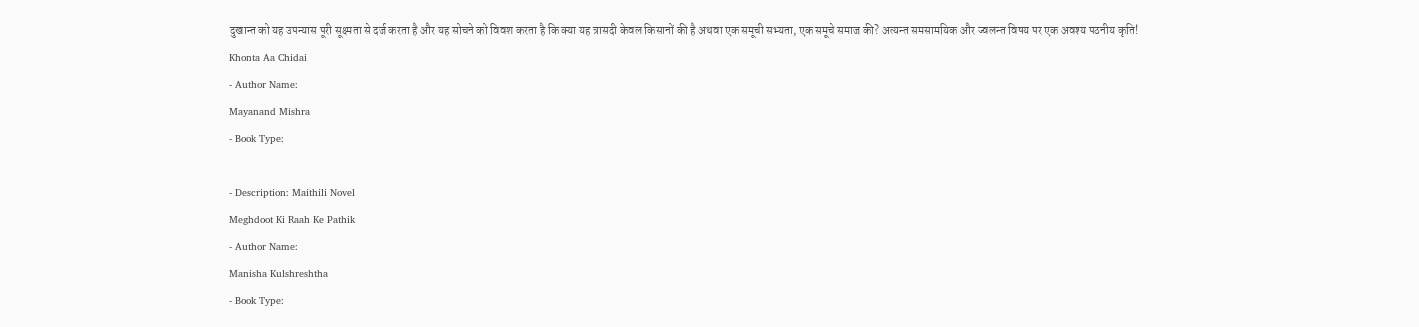दुखान्त को यह उपन्यास पूरी सूक्ष्मता से दर्ज करता है और यह सोचने को विवश करता है कि क्या यह त्रासदी केवल किसानों की है अथवा एक समूची सभ्यता, एक समूचे समाज की? अत्यन्त समसामयिक और ज्वलन्त विषय पर एक अवश्य पठनीय कृति!
Khonta Aa Chidai
- Author Name:
Mayanand Mishra
- Book Type:

- Description: Maithili Novel
Meghdoot Ki Raah Ke Pathik
- Author Name:
Manisha Kulshreshtha
- Book Type: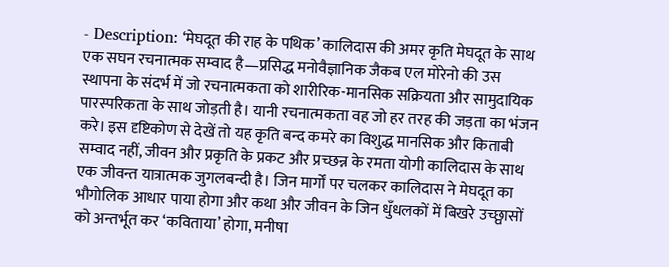- Description: ‘मेघदूत की राह के पथिक’ कालिदास की अमर कृति मेघदूत के साथ एक सघन रचनात्मक सम्वाद है—प्रसिद्ध मनोवैज्ञानिक जैकब एल मोरेनो की उस स्थापना के संदर्भ में जो रचनात्मकता को शारीरिक-मानसिक सक्रियता और सामुदायिक पारस्परिकता के साथ जोड़ती है। यानी रचनात्मकता वह जो हर तरह की जड़ता का भंजन करे। इस दृष्टिकोण से देखें तो यह कृति बन्द कमरे का विशुद्ध मानसिक और किताबी सम्वाद नहीं, जीवन और प्रकृति के प्रकट और प्रच्छन्न के रमता योगी कालिदास के साथ एक जीवन्त यात्रात्मक जुगलबन्दी है। जिन मार्गों पर चलकर कालिदास ने मेघदूत का भौगोलिक आधार पाया होगा और कथा और जीवन के जिन धुँधलकों में बिखरे उच्छ्वासों को अन्तर्भूत कर ‘कविताया’ होगा, मनीषा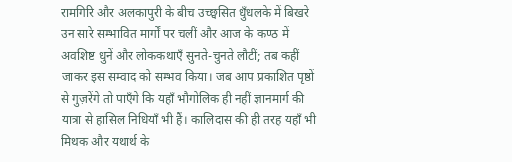रामगिरि और अलकापुरी के बीच उच्छ्वसित धुँधलके में बिखरे उन सारे सम्भावित मार्गों पर चलीं और आज के कण्ठ में अवशिष्ट धुनें और लोककथाएँ सुनते-चुनते लौटीं; तब कहीं जाकर इस सम्वाद को सम्भव किया। जब आप प्रकाशित पृष्ठों से गुज़रेंगे तो पाएँगे कि यहाँ भौगोलिक ही नहीं ज्ञानमार्ग की यात्रा से हासिल निधियाँ भी हैं। कालिदास की ही तरह यहाँ भी मिथक और यथार्थ के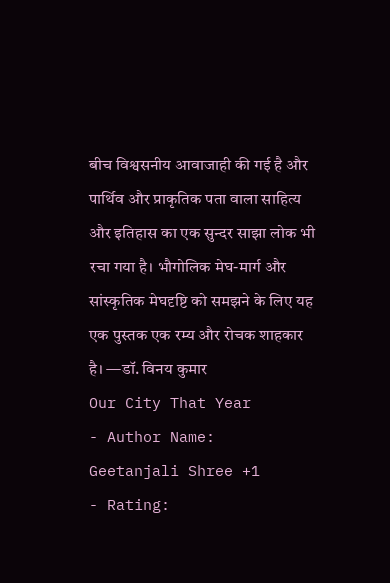बीच विश्वसनीय आवाजाही की गई है और पार्थिव और प्राकृतिक पता वाला साहित्य और इतिहास का एक सुन्दर साझा लोक भी रचा गया है। भौगोलिक मेघ-मार्ग और सांस्कृतिक मेघदृष्टि को समझने के लिए यह एक पुस्तक एक रम्य और रोचक शाहकार है। —डॉ. विनय कुमार
Our City That Year
- Author Name:
Geetanjali Shree +1
- Rating: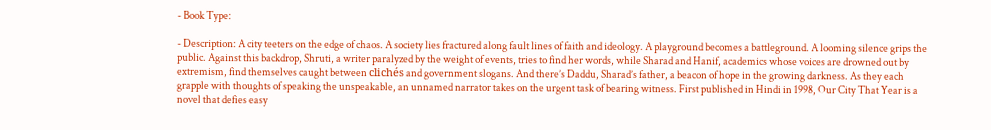- Book Type:

- Description: A city teeters on the edge of chaos. A society lies fractured along fault lines of faith and ideology. A playground becomes a battleground. A looming silence grips the public. Against this backdrop, Shruti, a writer paralyzed by the weight of events, tries to find her words, while Sharad and Hanif, academics whose voices are drowned out by extremism, find themselves caught between clichés and government slogans. And there’s Daddu, Sharad’s father, a beacon of hope in the growing darkness. As they each grapple with thoughts of speaking the unspeakable, an unnamed narrator takes on the urgent task of bearing witness. First published in Hindi in 1998, Our City That Year is a novel that defies easy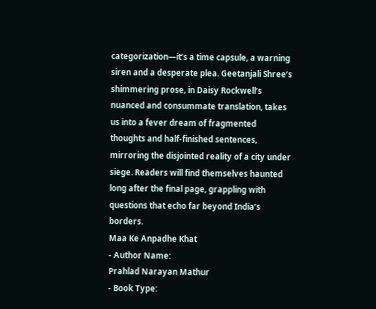categorization—it’s a time capsule, a warning siren and a desperate plea. Geetanjali Shree’s shimmering prose, in Daisy Rockwell’s nuanced and consummate translation, takes us into a fever dream of fragmented thoughts and half-finished sentences, mirroring the disjointed reality of a city under siege. Readers will find themselves haunted long after the final page, grappling with questions that echo far beyond India’s borders.
Maa Ke Anpadhe Khat
- Author Name:
Prahlad Narayan Mathur
- Book Type: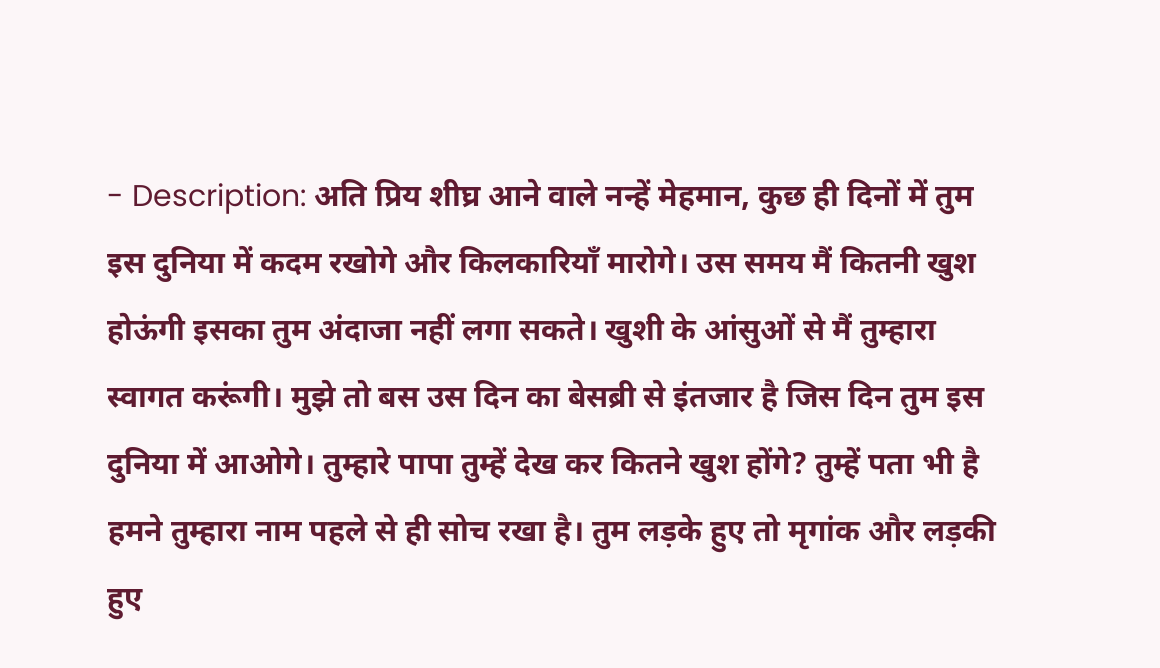- Description: अति प्रिय शीघ्र आने वाले नन्हें मेहमान, कुछ ही दिनों में तुम इस दुनिया में कदम रखोगे और किलकारियाँ मारोगे। उस समय मैं कितनी खुश होऊंगी इसका तुम अंदाजा नहीं लगा सकते। खुशी के आंसुओं से मैं तुम्हारा स्वागत करूंगी। मुझे तो बस उस दिन का बेसब्री से इंतजार है जिस दिन तुम इस दुनिया में आओगे। तुम्हारे पापा तुम्हें देख कर कितने खुश होंगे? तुम्हें पता भी है हमने तुम्हारा नाम पहले से ही सोच रखा है। तुम लड़के हुए तो मृगांक और लड़की हुए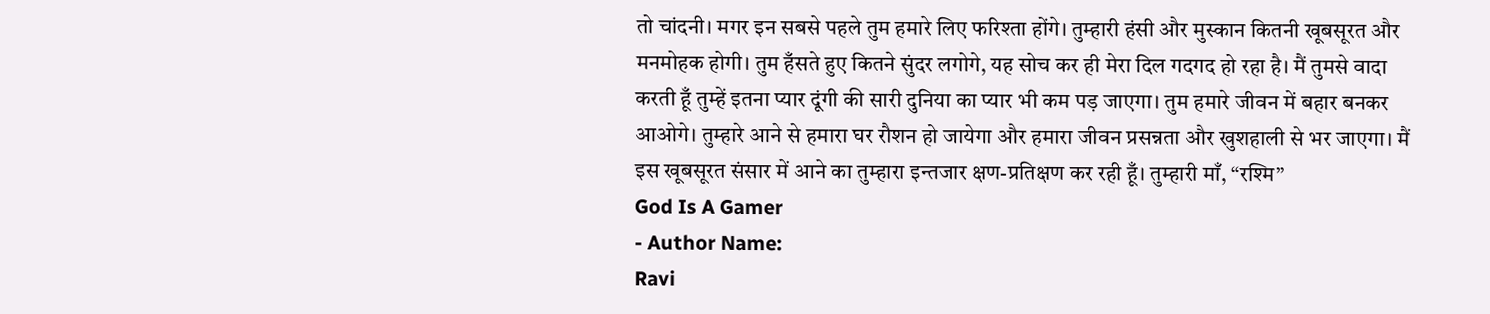तो चांदनी। मगर इन सबसे पहले तुम हमारे लिए फरिश्ता होंगे। तुम्हारी हंसी और मुस्कान कितनी खूबसूरत और मनमोहक होगी। तुम हँसते हुए कितने सुंदर लगोगे, यह सोच कर ही मेरा दिल गदगद हो रहा है। मैं तुमसे वादा करती हूँ तुम्हें इतना प्यार दूंगी की सारी दुनिया का प्यार भी कम पड़ जाएगा। तुम हमारे जीवन में बहार बनकर आओगे। तुम्हारे आने से हमारा घर रौशन हो जायेगा और हमारा जीवन प्रसन्नता और खुशहाली से भर जाएगा। मैं इस खूबसूरत संसार में आने का तुम्हारा इन्तजार क्षण-प्रतिक्षण कर रही हूँ। तुम्हारी माँ, “रश्मि”
God Is A Gamer
- Author Name:
Ravi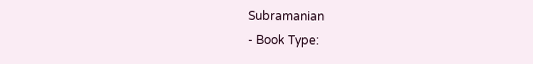Subramanian
- Book Type: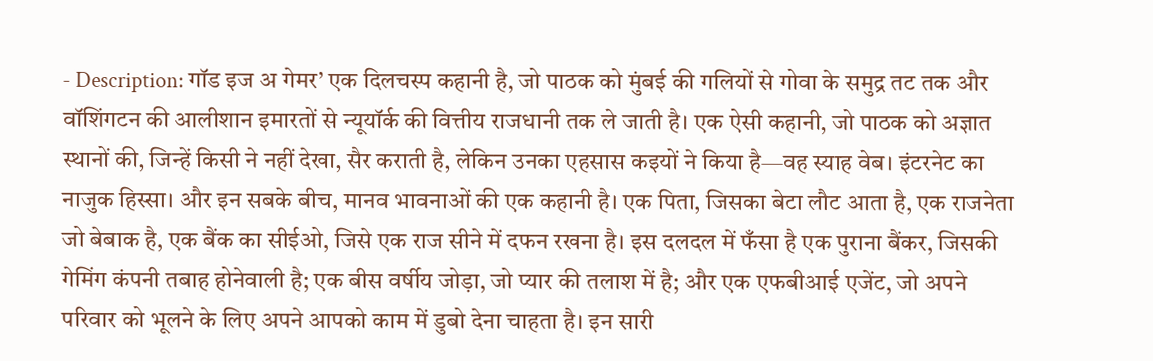- Description: गॉड इज अ गेमर’ एक दिलचस्प कहानी है, जो पाठक को मुंबई की गलियों से गोवा के समुद्र तट तक और वॉशिंगटन की आलीशान इमारतों से न्यूयॉर्क की वित्तीय राजधानी तक ले जाती है। एक ऐसी कहानी, जो पाठक को अज्ञात स्थानों की, जिन्हें किसी ने नहीं देखा, सैर कराती है, लेकिन उनका एहसास कइयों ने किया है—वह स्याह वेब। इंटरनेट का नाजुक हिस्सा। और इन सबके बीच, मानव भावनाओं की एक कहानी है। एक पिता, जिसका बेटा लौट आता है, एक राजनेता जो बेबाक है, एक बैंक का सीईओ, जिसे एक राज सीने में दफन रखना है। इस दलदल में फँसा है एक पुराना बैंकर, जिसकी गेमिंग कंपनी तबाह होनेवाली है; एक बीस वर्षीय जोड़ा, जो प्यार की तलाश में है; और एक एफबीआई एजेंट, जो अपने परिवार को भूलने के लिए अपने आपको काम में डुबो देना चाहता है। इन सारी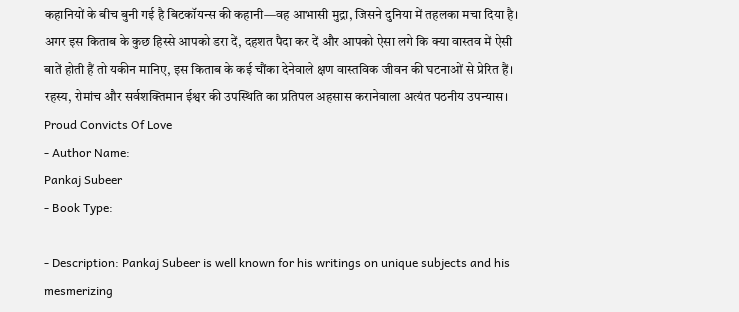कहानियों के बीच बुनी गई है बिटकॉयन्स की कहानी—वह आभासी मुद्रा, जिसने दुनिया में तहलका मचा दिया है। अगर इस किताब के कुछ हिस्से आपको डरा दें, दहशत पैदा कर दें और आपको ऐसा लगे कि क्या वास्तव में ऐसी बातें होती हैं तो यकीन मानिए, इस किताब के कई चौंका देनेवाले क्षण वास्तविक जीवन की घटनाओं से प्रेरित हैं। रहस्य, रोमांच और सर्वशक्तिमान ईश्वर की उपस्थिति का प्रतिपल अहसास करानेवाला अत्यंत पठनीय उपन्यास।
Proud Convicts Of Love
- Author Name:
Pankaj Subeer
- Book Type:

- Description: Pankaj Subeer is well known for his writings on unique subjects and his mesmerizing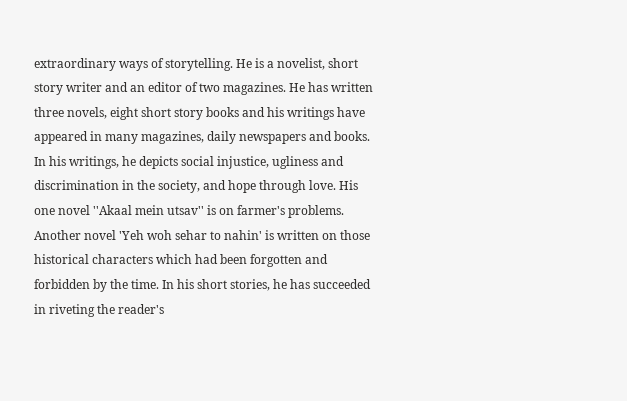extraordinary ways of storytelling. He is a novelist, short story writer and an editor of two magazines. He has written three novels, eight short story books and his writings have appeared in many magazines, daily newspapers and books. In his writings, he depicts social injustice, ugliness and discrimination in the society, and hope through love. His one novel ''Akaal mein utsav'' is on farmer's problems. Another novel 'Yeh woh sehar to nahin' is written on those historical characters which had been forgotten and forbidden by the time. In his short stories, he has succeeded in riveting the reader's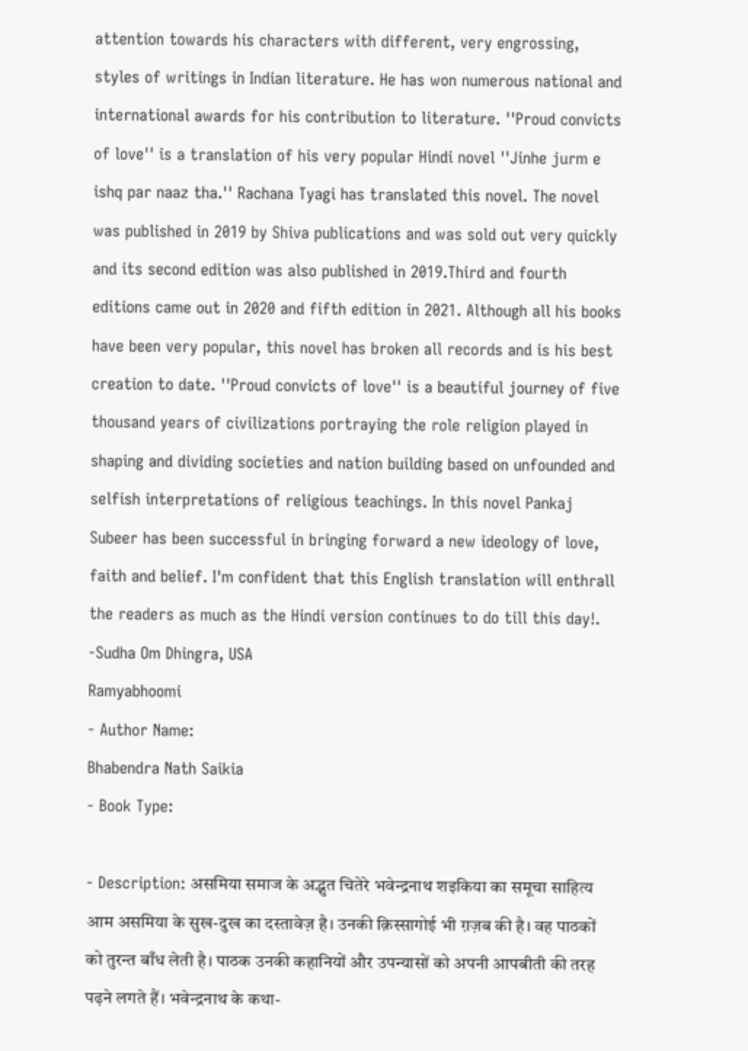attention towards his characters with different, very engrossing, styles of writings in Indian literature. He has won numerous national and international awards for his contribution to literature. ''Proud convicts of love'' is a translation of his very popular Hindi novel ''Jinhe jurm e ishq par naaz tha.'' Rachana Tyagi has translated this novel. The novel was published in 2019 by Shiva publications and was sold out very quickly and its second edition was also published in 2019.Third and fourth editions came out in 2020 and fifth edition in 2021. Although all his books have been very popular, this novel has broken all records and is his best creation to date. ''Proud convicts of love'' is a beautiful journey of five thousand years of civilizations portraying the role religion played in shaping and dividing societies and nation building based on unfounded and selfish interpretations of religious teachings. In this novel Pankaj Subeer has been successful in bringing forward a new ideology of love, faith and belief. I'm confident that this English translation will enthrall the readers as much as the Hindi version continues to do till this day!. -Sudha Om Dhingra, USA
Ramyabhoomi
- Author Name:
Bhabendra Nath Saikia
- Book Type:

- Description: असमिया समाज के अद्भुत चितेरे भवेन्द्रनाथ शइकिया का समूचा साहित्य आम असमिया के सुख-दुख का दस्तावेज़ है। उनकी क़िस्सागोई भी ग़ज़ब की है। वह पाठकों को तुरन्त बाँध लेती है। पाठक उनकी कहानियों और उपन्यासों को अपनी आपबीती की तरह पढ़ने लगते हैं। भवेन्द्रनाथ के कथा-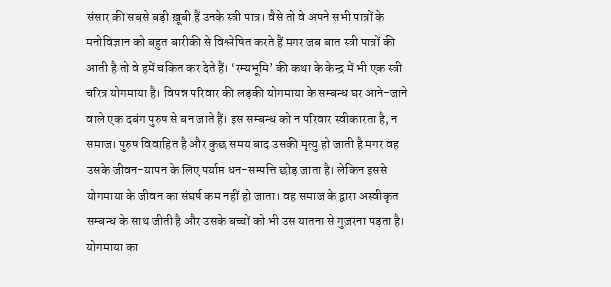संसार की सबसे बड़ी ख़ूबी हैं उनके स्त्री पात्र। वैसे तो वे अपने सभी पात्रों के मनोविज्ञान को बहुत बारीकी से विश्लेषित करते हैं मगर जब बात स्त्री पात्रों की आती है तो वे हमें चकित कर देते हैं। ‘रम्यभूमि’ की कथा के केन्द्र में भी एक स्त्री चरित्र योगमाया है। विपन्न परिवार की लड़की योगमाया के सम्बन्ध घर आने-जाने वाले एक दबंग पुरुष से बन जाते हैं। इस सम्बन्ध को न परिवार स्वीकारता है, न समाज। पुरुष विवाहित है और कुछ समय बाद उसकी मृत्यु हो जाती है मगर वह उसके जीवन-यापन के लिए पर्याप्त धन-सम्पत्ति छोड़ जाता है। लेकिन इससे योगमाया के जीवन का संघर्ष कम नहीं हो जाता। वह समाज के द्वारा अस्वीकृत सम्बन्ध के साथ जीती है और उसके बच्चों को भी उस यातना से गुज़रना पड़ता है। योगमाया का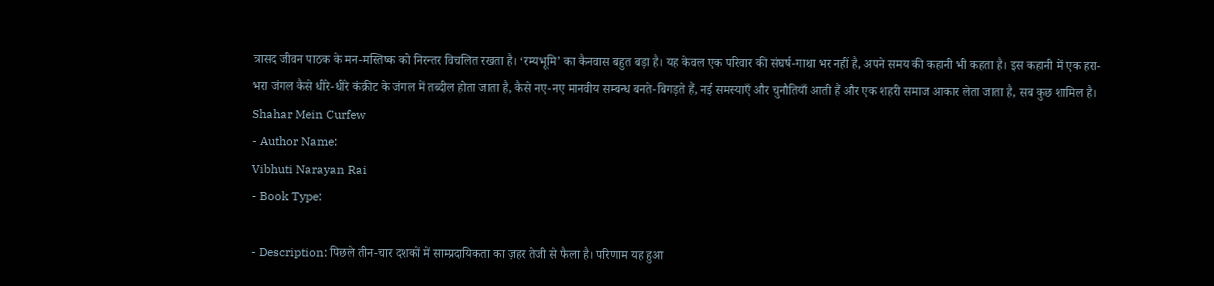त्रासद जीवन पाठक के मन-मस्तिष्क को निरन्तर विचलित रखता है। ‘रम्यभूमि’ का कैनवास बहुत बड़ा है। यह केवल एक परिवार की संघर्ष-गाथा भर नहीं है, अपने समय की कहानी भी कहता है। इस कहानी में एक हरा-भरा जंगल कैसे धीरे-धीरे कंक्रीट के जंगल में तब्दील होता जाता है, कैसे नए-नए मानवीय सम्बन्ध बनते-बिगड़ते हैं, नई समस्याएँ और चुनौतियाँ आती हैं और एक शहरी समाज आकार लेता जाता है, सब कुछ शामिल है।
Shahar Mein Curfew
- Author Name:
Vibhuti Narayan Rai
- Book Type:

- Description: पिछले तीन-चार दशकों में साम्प्रदायिकता का ज़हर तेजी से फैला है। परिणाम यह हुआ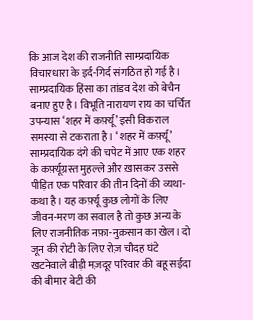कि आज देश की राजनीति साम्प्रदायिक विचारधारा के इर्द-गिर्द संगठित हो गई है। साम्प्रदायिक हिंसा का तांडव देश को बेचैन बनाए हुए है। विभूति नारायण राय का चर्चित उपन्यास ‘शहर में कर्फ़्यू’ इसी विकराल समस्या से टकराता है। ‘शहर में कर्फ़्यू’ साम्प्रदायिक दंगे की चपेट में आए एक शहर के कर्फ़्यूग्रस्त मुहल्ले और ख़ासकर उससे पीड़ित एक परिवार की तीन दिनों की व्यथा-कथा है। यह कर्फ़्यू कुछ लोगों के लिए जीवन-मरण का सवाल है तो कुछ अन्य के लिए राजनीतिक नफ़ा-नुक़सान का खेल। दो जून की रोटी के लिए रोज़ चौदह घंटे खटनेवाले बीड़ी मज़दूर परिवार की बहू सईदा की बीमार बेटी की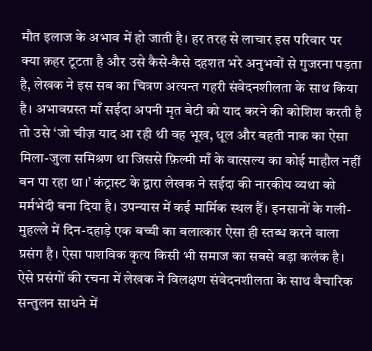मौत इलाज के अभाव में हो जाती है। हर तरह से लाचार इस परिवार पर क्या क़हर टूटता है और उसे कैसे-कैसे दहशत भरे अनुभवों से गुजरना पड़ता है, लेखक ने इस सब का चित्रण अत्यन्त गहरी संवेदनशीलता के साथ किया है। अभावग्रस्त माँ सईदा अपनी मृत बेटी को याद करने की कोशिश करती है तो उसे ‘जो चीज़ याद आ रही थी वह भूख, धूल और बहती नाक का ऐसा मिला-जुला समिश्रण था जिससे फ़िल्मी माँ के वात्सल्य का कोई माहौल नहीं बन पा रहा था।’ कंट्रास्ट के द्वारा लेखक ने सईदा की नारकीय व्यथा को मर्मभेदी बना दिया है। उपन्यास में कई मार्मिक स्थल हैं। इनसानों के गली-मुहल्ले में दिन-दहाड़े एक बच्ची का बलात्कार ऐसा ही स्तब्ध करने वाला प्रसंग है। ऐसा पाशविक कृत्य किसी भी समाज का सबसे बड़ा कलंक है। ऐसे प्रसंगों की रचना में लेखक ने विलक्षण संवेदनशीलता के साथ वैचारिक सन्तुलन साधने में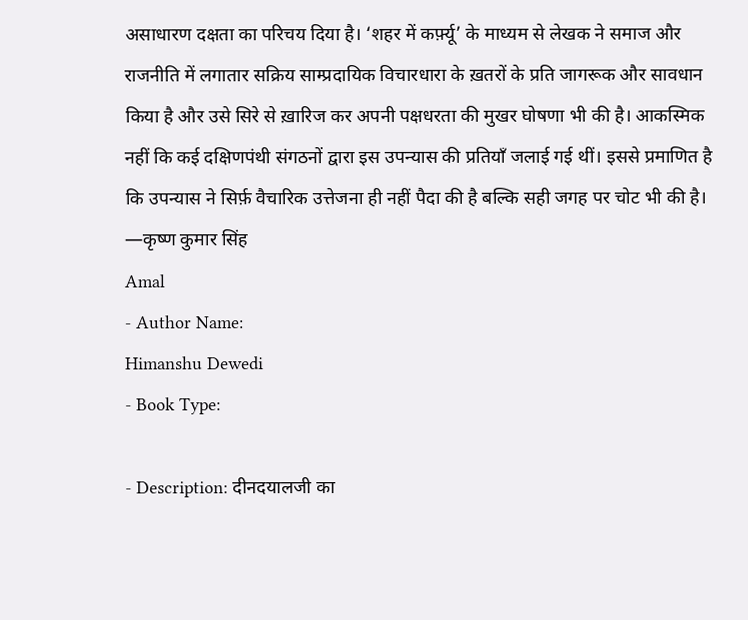असाधारण दक्षता का परिचय दिया है। ‘शहर में कर्फ़्यू’ के माध्यम से लेखक ने समाज और राजनीति में लगातार सक्रिय साम्प्रदायिक विचारधारा के ख़तरों के प्रति जागरूक और सावधान किया है और उसे सिरे से ख़ारिज कर अपनी पक्षधरता की मुखर घोषणा भी की है। आकस्मिक नहीं कि कई दक्षिणपंथी संगठनों द्वारा इस उपन्यास की प्रतियाँ जलाई गई थीं। इससे प्रमाणित है कि उपन्यास ने सिर्फ़ वैचारिक उत्तेजना ही नहीं पैदा की है बल्कि सही जगह पर चोट भी की है। —कृष्ण कुमार सिंह
Amal
- Author Name:
Himanshu Dewedi
- Book Type:

- Description: दीनदयालजी का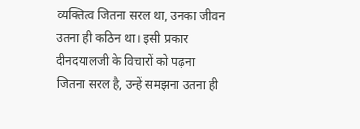व्यक्तित्व जितना सरल था, उनका जीवन उतना ही कठिन था। इसी प्रकार दीनदयालजी के विचारों को पढ़ना जितना सरल है, उन्हें समझना उतना ही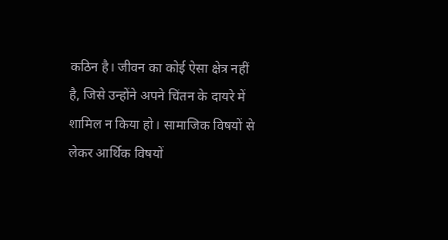कठिन है। जीवन का कोई ऐसा क्षेत्र नहीं है, जिसे उन्होंने अपने चिंतन के दायरे में शामिल न किया हो। सामाजिक विषयों से लेकर आर्थिक विषयों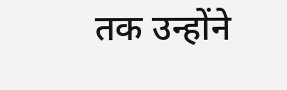तक उन्होंने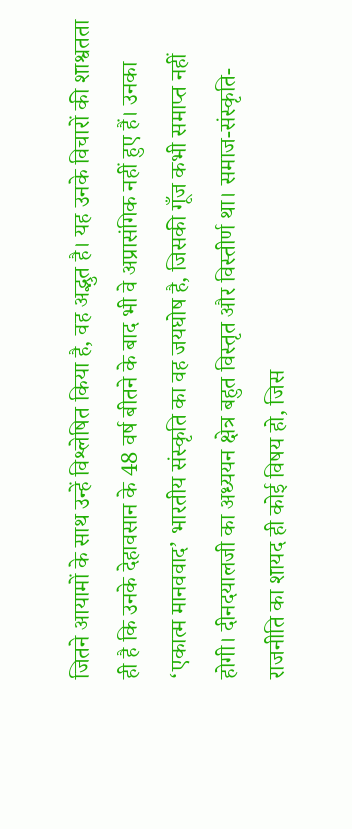जितने आयामों के साथ उन्हें विश्लेषित किया है, वह अद्भुत है। यह उनके विचारों की शाश्वतता ही है कि उनके देहावसान के 48 वर्ष बीतने के बाद भी वे अप्रासंगिक नहीं हुए हैं। उनका ‘एकात्म मानववाद’ भारतीय संस्कृति का वह जयघोष है, जिसकी गूँज कभी समाप्त नहीं होगी। दीनदयालजी का अध्ययन क्षेत्र बहुत विस्तृत और विस्तीर्ण था। समाज-संस्कृति-राजनीति का शायद ही कोई विषय हो, जिस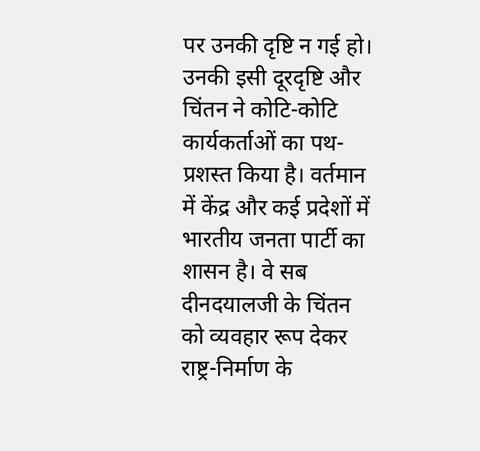पर उनकी दृष्टि न गई हो। उनकी इसी दूरदृष्टि और चिंतन ने कोटि-कोटि कार्यकर्ताओं का पथ-प्रशस्त किया है। वर्तमान में केंद्र और कई प्रदेशों में भारतीय जनता पार्टी का शासन है। वे सब दीनदयालजी के चिंतन को व्यवहार रूप देकर राष्ट्र-निर्माण के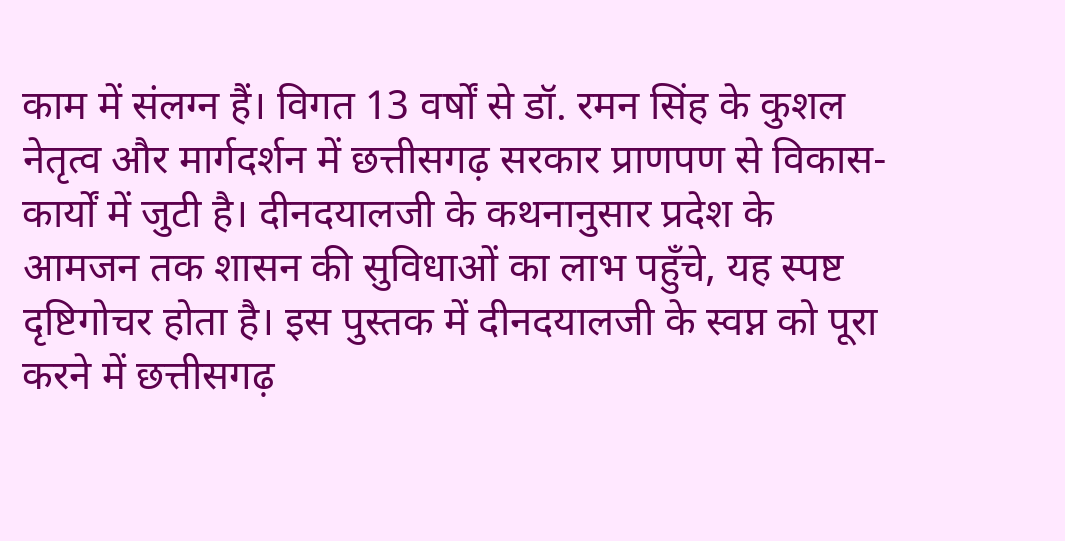काम में संलग्न हैं। विगत 13 वर्षों से डॉ. रमन सिंह के कुशल नेतृत्व और मार्गदर्शन में छत्तीसगढ़ सरकार प्राणपण से विकास-कार्यों में जुटी है। दीनदयालजी के कथनानुसार प्रदेश के आमजन तक शासन की सुविधाओं का लाभ पहुँचे, यह स्पष्ट दृष्टिगोचर होता है। इस पुस्तक में दीनदयालजी के स्वप्न को पूरा करने में छत्तीसगढ़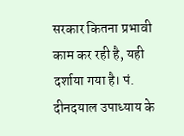सरकार कितना प्रभावी काम कर रही है, यही दर्शाया गया है। पं. दीनदयाल उपाध्याय के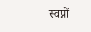स्वप्नों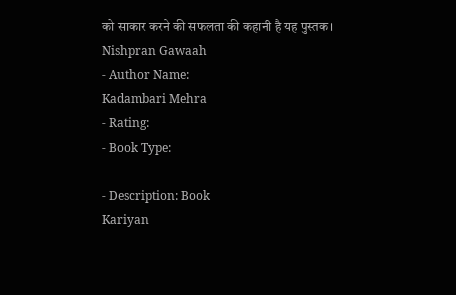को साकार करने की सफलता की कहानी है यह पुस्तक।
Nishpran Gawaah
- Author Name:
Kadambari Mehra
- Rating:
- Book Type:

- Description: Book
Kariyan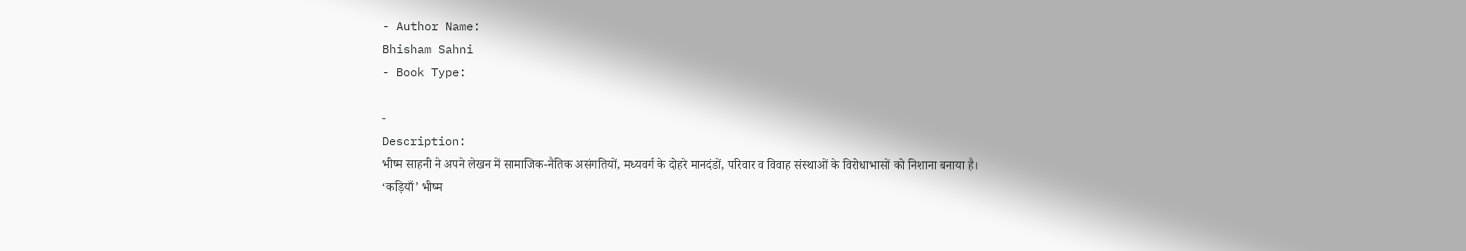- Author Name:
Bhisham Sahni
- Book Type:

-
Description:
भीष्म साहनी ने अपने लेखन में सामाजिक-नैतिक असंगतियों, मध्यवर्ग के दोहरे मानदंडों, परिवार व विवाह संस्थाओं के विरोधाभासों को निशाना बनाया है।
‘कड़ियाँ’ भीष्म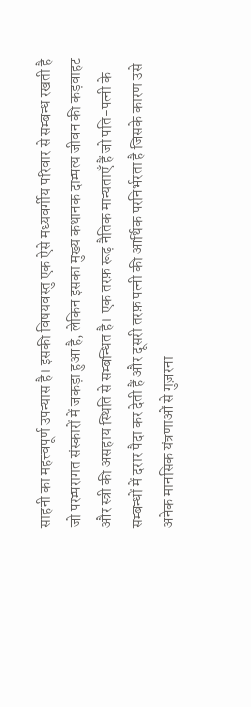साहनी का महत्त्वपूर्ण उपन्यास है। इसकी विषयवस्तु एक ऐसे मध्यवर्गीय परिवार से सम्बन्ध रखती है जो परम्परागत संस्कारों में जकड़ा हुआ है, लेकिन इसका मुख्य कथानक दाम्पत्य जीवन की कड़वाहट और स्त्री की असहाय स्थिति से सम्बन्धित है। एक तरफ़ रूढ़ नैतिक मान्यताएँ हैं जो पति-पत्नी के सम्बन्धों में दरार पैदा कर देती हैं और दूसरी तरफ़ पत्नी की आर्थिक परनिर्भरता है जिसके कारण उसे अनेक मानसिक यंत्रणाओं से गुज़रना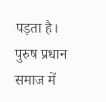पड़ता है।
पुरुष प्रधान समाज में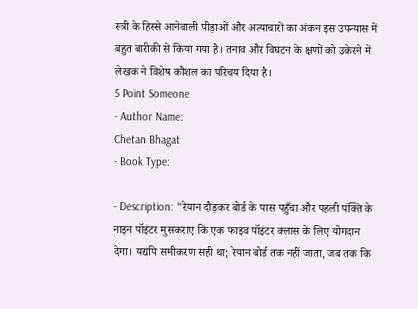स्त्री के हिस्से आनेवाली पीड़ाओं और अत्याचारों का अंकन इस उपन्यास में बहुत बारीकी से किया गया है। तनाव और विघटन के क्षणों को उकेरने में लेखक ने विशेष कौशल का परिचय दिया है।
5 Point Someone
- Author Name:
Chetan Bhagat
- Book Type:

- Description: "रेयान दौड़कर बोर्ड के पास पहुँचा और पहली पंक्ति के नाइन पॉइंटर मुसकराए कि एक फाइव पॉइंटर क्लास के लिए योगदान देगा। यद्यपि समीकरण सही था; रेयान बोर्ड तक नहीं जाता, जब तक कि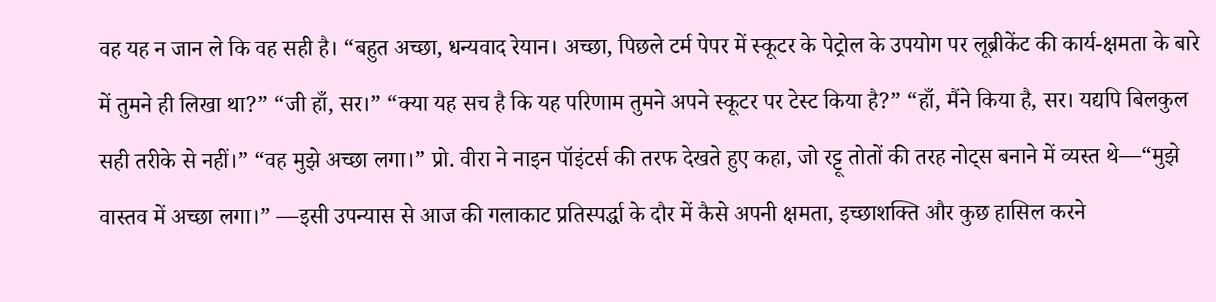वह यह न जान ले कि वह सही है। “बहुत अच्छा, धन्यवाद रेयान। अच्छा, पिछले टर्म पेपर में स्कूटर के पेट्रोल के उपयोग पर लूब्रीकेंट की कार्य-क्षमता के बारे में तुमने ही लिखा था?” “जी हाँ, सर।” “क्या यह सच है कि यह परिणाम तुमने अपने स्कूटर पर टेस्ट किया है?” “हाँ, मैंने किया है, सर। यद्यपि बिलकुल सही तरीके से नहीं।” “वह मुझे अच्छा लगा।” प्रो. वीरा ने नाइन पॉइंटर्स की तरफ देखते हुए कहा, जो रट्टू तोतों की तरह नोट्स बनाने में व्यस्त थे—“मुझे वास्तव में अच्छा लगा।” —इसी उपन्यास से आज की गलाकाट प्रतिस्पर्द्धा के दौर में कैसे अपनी क्षमता, इच्छाशक्ति और कुछ हासिल करने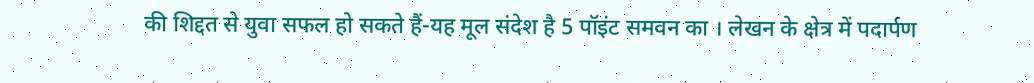की शिद्दत से युवा सफल हो सकते हैं-यह मूल संदेश है 5 पॉइंट समवन का । लेखन के क्षेत्र में पदार्पण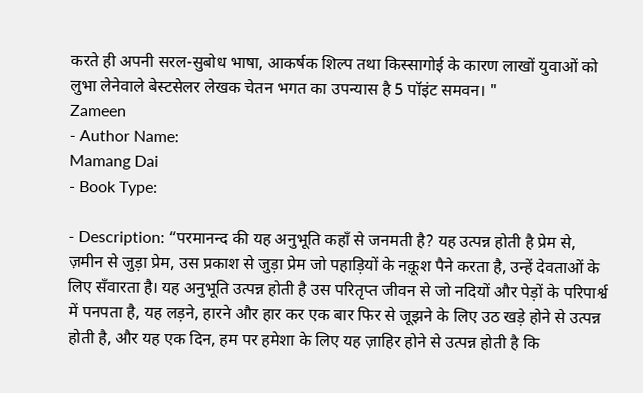करते ही अपनी सरल-सुबोध भाषा, आकर्षक शिल्प तथा किस्सागोई के कारण लाखों युवाओं को लुभा लेनेवाले बेस्टसेलर लेखक चेतन भगत का उपन्यास है 5 पॉइंट समवन। "
Zameen
- Author Name:
Mamang Dai
- Book Type:

- Description: “परमानन्द की यह अनुभूति कहाँ से जनमती है? यह उत्पन्न होती है प्रेम से, ज़मीन से जुड़ा प्रेम, उस प्रकाश से जुड़ा प्रेम जो पहाड़ियों के नक़ूश पैने करता है, उन्हें देवताओं के लिए सँवारता है। यह अनुभूति उत्पन्न होती है उस परितृप्त जीवन से जो नदियों और पेड़ों के परिपार्श्व में पनपता है, यह लड़ने, हारने और हार कर एक बार फिर से जूझने के लिए उठ खड़े होने से उत्पन्न होती है, और यह एक दिन, हम पर हमेशा के लिए यह ज़ाहिर होने से उत्पन्न होती है कि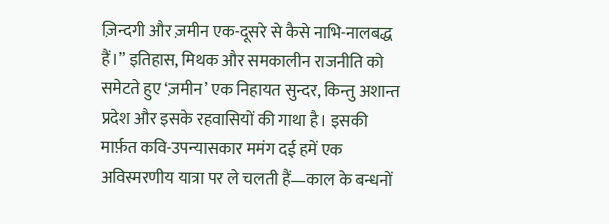ज़िन्दगी और ज़मीन एक-दूसरे से कैसे नाभि-नालबद्ध हैं।” इतिहास, मिथक और समकालीन राजनीति को समेटते हुए ‘ज़मीन’ एक निहायत सुन्दर, किन्तु अशान्त प्रदेश और इसके रहवासियों की गाथा है। इसकी मार्फ़त कवि-उपन्यासकार ममंग दई हमें एक अविस्मरणीय यात्रा पर ले चलती हैं—काल के बन्धनों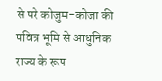से परे कोजुम-कोजा की पवित्र भूमि से आधुनिक राज्य के रूप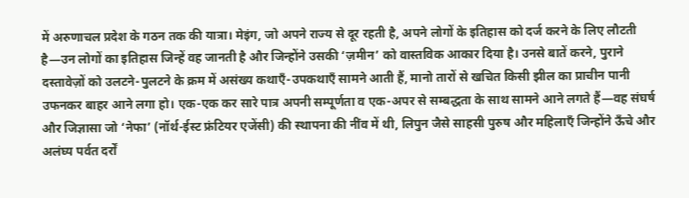में अरुणाचल प्रदेश के गठन तक की यात्रा। मेइंग, जो अपने राज्य से दूर रहती है, अपने लोगों के इतिहास को दर्ज करने के लिए लौटती है—उन लोगों का इतिहास जिन्हें वह जानती है और जिन्होंने उसकी ‘ज़मीन’ को वास्तविक आकार दिया है। उनसे बातें करने, पुराने दस्तावेज़ों को उलटने-पुलटने के क्रम में असंख्य कथाएँ-उपकथाएँ सामने आती हैं, मानो तारों से खचित किसी झील का प्राचीन पानी उफनकर बाहर आने लगा हो। एक-एक कर सारे पात्र अपनी सम्पूर्णता व एक-अपर से सम्बद्धता के साथ सामने आने लगते हैं—वह संघर्ष और जिज्ञासा जो ‘नेफा’ (नॉर्थ-ईस्ट फ्रंटियर एजेंसी) की स्थापना की नींव में थी, लिपुन जैसे साहसी पुरुष और महिलाएँ जिन्होंने ऊँचे और अलंघ्य पर्वत दर्रों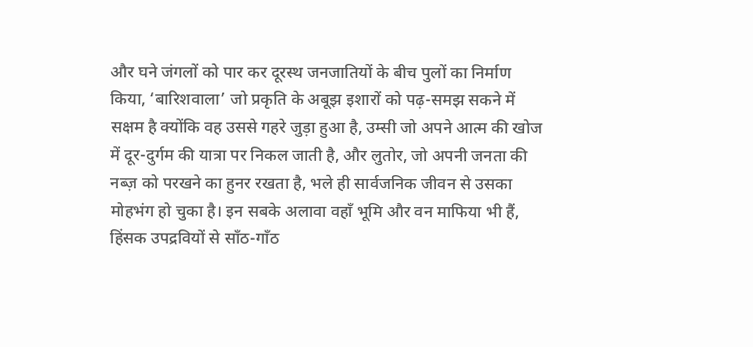और घने जंगलों को पार कर दूरस्थ जनजातियों के बीच पुलों का निर्माण किया, ‘बारिशवाला’ जो प्रकृति के अबूझ इशारों को पढ़-समझ सकने में सक्षम है क्योंकि वह उससे गहरे जुड़ा हुआ है, उम्सी जो अपने आत्म की खोज में दूर-दुर्गम की यात्रा पर निकल जाती है, और लुतोर, जो अपनी जनता की नब्ज़ को परखने का हुनर रखता है, भले ही सार्वजनिक जीवन से उसका मोहभंग हो चुका है। इन सबके अलावा वहाँ भूमि और वन माफिया भी हैं, हिंसक उपद्रवियों से साँठ-गाँठ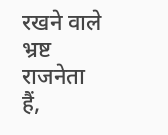रखने वाले भ्रष्ट राजनेता हैं,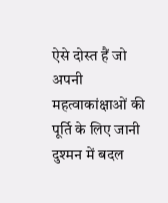ऐसे दोस्त हैं जो अपनी महत्वाकांक्षाओं की पूर्ति के लिए जानी दुश्मन में बदल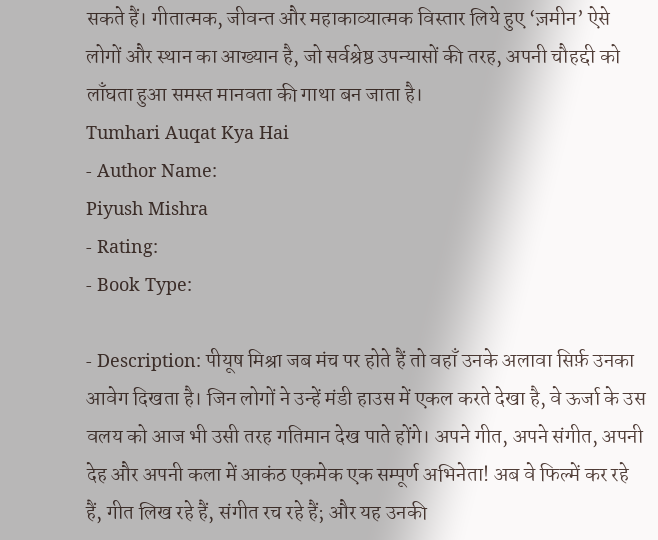सकते हैं। गीतात्मक, जीवन्त और महाकाव्यात्मक विस्तार लिये हुए ‘ज़मीन’ ऐसे लोगों और स्थान का आख्यान है, जो सर्वश्रेष्ठ उपन्यासों की तरह, अपनी चौहद्दी को लाँघता हुआ समस्त मानवता की गाथा बन जाता है।
Tumhari Auqat Kya Hai
- Author Name:
Piyush Mishra
- Rating:
- Book Type:

- Description: पीयूष मिश्रा जब मंच पर होते हैं तो वहाँ उनके अलावा सिर्फ़ उनका आवेग दिखता है। जिन लोगों ने उन्हें मंडी हाउस में एकल करते देखा है, वे ऊर्जा के उस वलय को आज भी उसी तरह गतिमान देख पाते होंगे। अपने गीत, अपने संगीत, अपनी देह और अपनी कला में आकंठ एकमेक एक सम्पूर्ण अभिनेता! अब वे फिल्में कर रहे हैं, गीत लिख रहे हैं, संगीत रच रहे हैं; और यह उनकी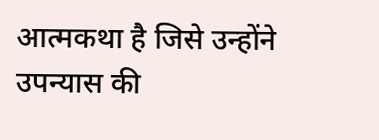आत्मकथा है जिसे उन्होंने उपन्यास की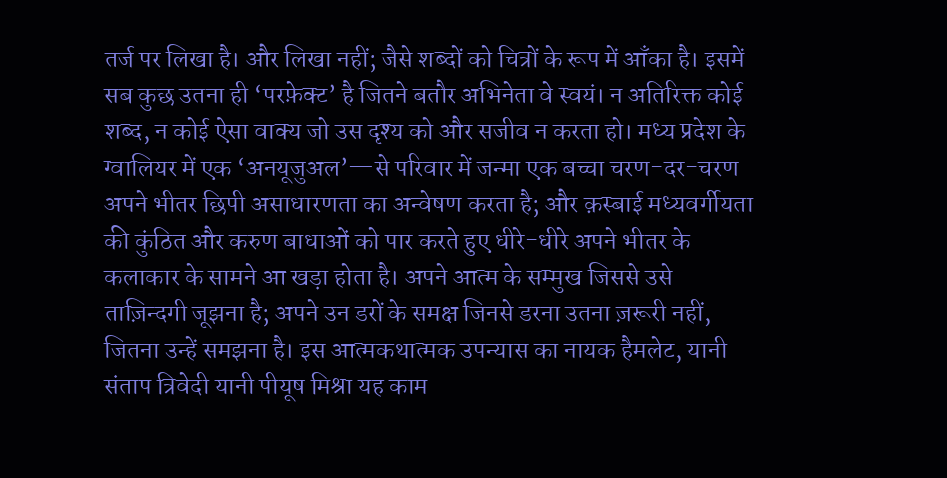तर्ज पर लिखा है। और लिखा नहीं; जैसे शब्दों को चित्रों के रूप में आँका है। इसमें सब कुछ उतना ही ‘परफ़ेक्ट’ है जितने बतौर अभिनेता वे स्वयं। न अतिरिक्त कोई शब्द, न कोई ऐसा वाक्य जो उस दृश्य को और सजीव न करता हो। मध्य प्रदेश के ग्वालियर में एक ‘अनयूजुअल’—से परिवार में जन्मा एक बच्चा चरण-दर-चरण अपने भीतर छिपी असाधारणता का अन्वेषण करता है; और क़स्बाई मध्यवर्गीयता की कुंठित और करुण बाधाओं को पार करते हुए धीरे-धीरे अपने भीतर के कलाकार के सामने आ खड़ा होता है। अपने आत्म के सम्मुख जिससे उसे ताज़िन्दगी जूझना है; अपने उन डरों के समक्ष जिनसे डरना उतना ज़रूरी नहीं, जितना उन्हें समझना है। इस आत्मकथात्मक उपन्यास का नायक हैमलेट, यानी संताप त्रिवेदी यानी पीयूष मिश्रा यह काम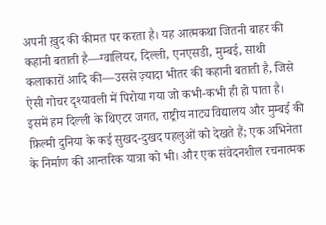अपनी ख़ुद की कीमत पर करता है। यह आत्मकथा जितनी बाहर की कहानी बताती है—ग्वालियर, दिल्ली, एनएसडी, मुम्बई, साथी कलाकारों आदि की—उससे ज़्यादा भीतर की कहानी बताती है, जिसे ऐसी गोचर दृश्यावली में पिरोया गया जो कभी-कभी ही हो पाता है। इसमें हम दिल्ली के थिएटर जगत, राष्ट्रीय नाट्य विद्यालय और मुम्बई की फ़िल्मी दुनिया के कई सुखद-दुखद पहलुओं को देखते हैं; एक अभिनेता के निर्माण की आन्तरिक यात्रा को भी। और एक संवेदनशील रचनात्मक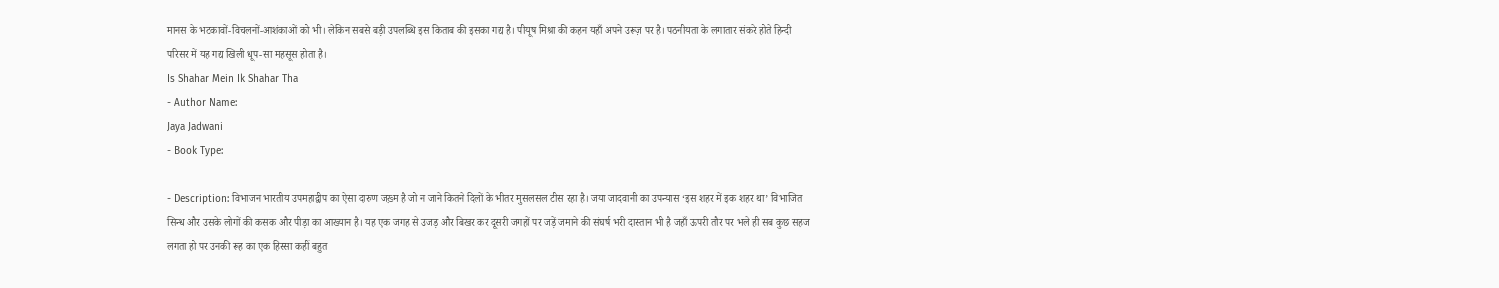मानस के भटकावों-विचलनों-आशंकाओं को भी। लेकिन सबसे बड़ी उपलब्धि इस किताब की इसका गद्य है। पीयूष मिश्रा की कहन यहाँ अपने उरूज़ पर है। पठनीयता के लगातार संकरे होते हिन्दी परिसर में यह गद्य खिली धूप-सा महसूस होता है।
Is Shahar Mein Ik Shahar Tha
- Author Name:
Jaya Jadwani
- Book Type:

- Description: विभाजन भारतीय उपमहाद्वीप का ऐसा दारुण जख़्म है जो न जाने कितने दिलों के भीतर मुसलसल टीस रहा है। जया जादवानी का उपन्यास ‘इस शहर में इक शहर था’ विभाजित सिन्ध और उसके लोगों की कसक और पीड़ा का आख्यान है। यह एक जगह से उजड़ और बिखर कर दूसरी जगहों पर जड़ें जमाने की संघर्ष भरी दास्तान भी है जहाँ ऊपरी तौर पर भले ही सब कुछ सहज लगता हो पर उनकी रूह का एक हिस्सा कहीं बहुत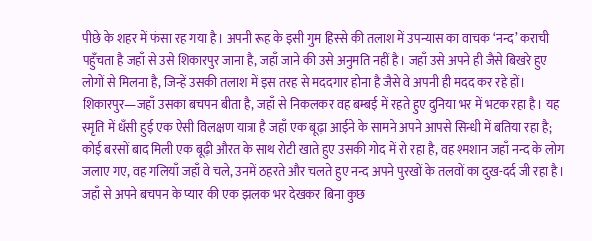पीछे के शहर में फंसा रह गया है। अपनी रूह के इसी गुम हिस्से की तलाश में उपन्यास का वाचक ‘नन्द’ कराची पहुँचता है जहाँ से उसे शिकारपुर जाना है, जहाँ जाने की उसे अनुमति नहीं है। जहाँ उसे अपने ही जैसे बिखरे हुए लोगों से मिलना है, जिन्हें उसकी तलाश में इस तरह से मददगार होना है जैसे वे अपनी ही मदद कर रहे हों। शिकारपुर—जहाँ उसका बचपन बीता है, जहाँ से निकलकर वह बम्बई में रहते हुए दुनिया भर में भटक रहा है। यह स्मृति में धँसी हुई एक ऐसी विलक्षण यात्रा है जहाँ एक बूढ़ा आईने के सामने अपने आपसे सिन्धी में बतिया रहा है; कोई बरसों बाद मिली एक बूढ़ी औरत के साथ रोटी खाते हुए उसकी गोद में रो रहा है, वह श्मशान जहाँ नन्द के लोग जलाए गए, वह गलियाँ जहाँ वे चले, उनमें ठहरते और चलते हुए नन्द अपने पुरखों के तलवों का दुख-दर्द जी रहा है। जहाँ से अपने बचपन के प्यार की एक झलक भर देखकर बिना कुछ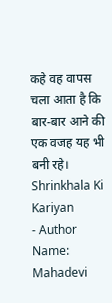कहे वह वापस चला आता है कि बार-बार आने की एक वजह यह भी बनी रहे।
Shrinkhala Ki Kariyan
- Author Name:
Mahadevi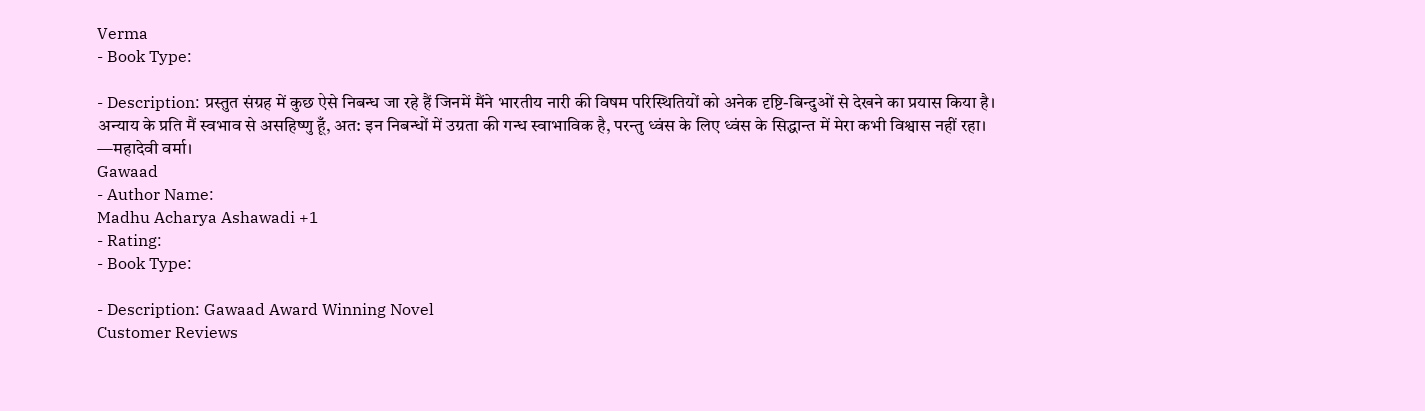Verma
- Book Type:

- Description: प्रस्तुत संग्रह में कुछ ऐसे निबन्ध जा रहे हैं जिनमें मैंने भारतीय नारी की विषम परिस्थितियों को अनेक दृष्टि-बिन्दुओं से देखने का प्रयास किया है। अन्याय के प्रति मैं स्वभाव से असहिष्णु हूँ, अत: इन निबन्धों में उग्रता की गन्ध स्वाभाविक है, परन्तु ध्वंस के लिए ध्वंस के सिद्धान्त में मेरा कभी विश्वास नहीं रहा। —महादेवी वर्मा।
Gawaad
- Author Name:
Madhu Acharya Ashawadi +1
- Rating:
- Book Type:

- Description: Gawaad Award Winning Novel
Customer Reviews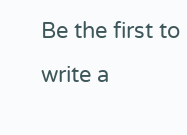Be the first to write a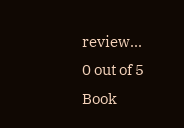review...
0 out of 5
Book